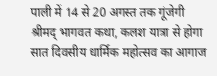पाली में 14 से 20 अगस्त तक गूंजेगी श्रीमद् भागवत कथा, कलश यात्रा से होगा सात दिवसीय धार्मिक महोत्सव का आगाज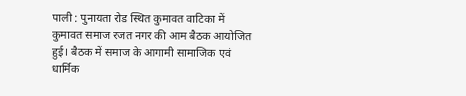पाली : पुनायता रोड स्थित कुमावत वाटिका में कुमावत समाज रजत नगर की आम बैठक आयोजित हुई। बैठक में समाज के आगामी सामाजिक एवं धार्मिक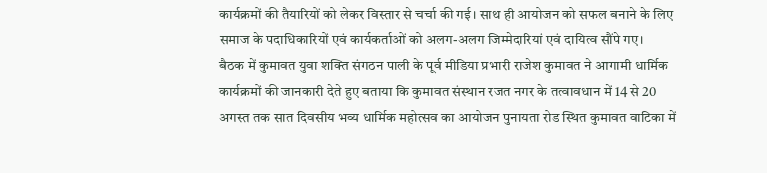कार्यक्रमों की तैयारियों को लेकर विस्तार से चर्चा की गई। साथ ही आयोजन को सफल बनाने के लिए समाज के पदाधिकारियों एवं कार्यकर्ताओं को अलग-अलग जिम्मेदारियां एवं दायित्व सौंपे गए।
बैठक में कुमावत युवा शक्ति संगठन पाली के पूर्व मीडिया प्रभारी राजेश कुमावत ने आगामी धार्मिक कार्यक्रमों की जानकारी देते हुए बताया कि कुमावत संस्थान रजत नगर के तत्वावधान में 14 से 20 अगस्त तक सात दिवसीय भव्य धार्मिक महोत्सव का आयोजन पुनायता रोड स्थित कुमावत वाटिका में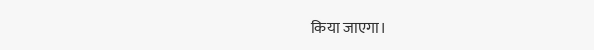किया जाएगा।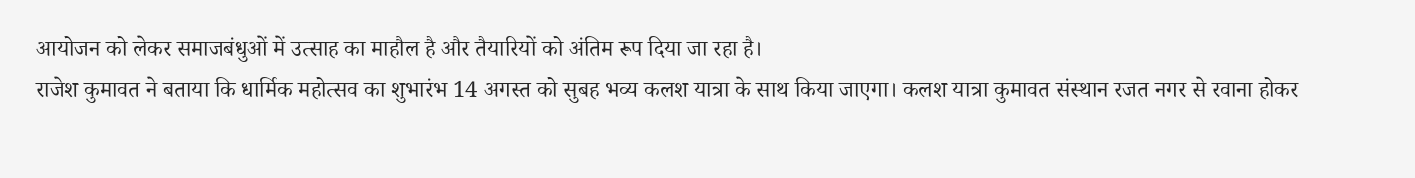आयोजन को लेकर समाजबंधुओं में उत्साह का माहौल है और तैयारियों को अंतिम रूप दिया जा रहा है।
राजेश कुमावत ने बताया कि धार्मिक महोत्सव का शुभारंभ 14 अगस्त को सुबह भव्य कलश यात्रा के साथ किया जाएगा। कलश यात्रा कुमावत संस्थान रजत नगर से रवाना होकर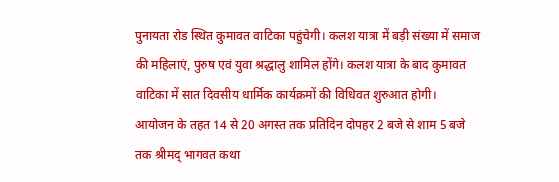पुनायता रोड स्थित कुमावत वाटिका पहुंचेगी। कलश यात्रा में बड़ी संख्या में समाज की महिलाएं, पुरुष एवं युवा श्रद्धालु शामिल होंगे। कलश यात्रा के बाद कुमावत वाटिका में सात दिवसीय धार्मिक कार्यक्रमों की विधिवत शुरुआत होगी।
आयोजन के तहत 14 से 20 अगस्त तक प्रतिदिन दोपहर 2 बजे से शाम 5 बजे तक श्रीमद् भागवत कथा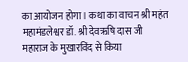का आयोजन होगा। कथा का वाचन श्री महंत महामंडलेश्वर डॉ. श्री देवऋषि दास जी महाराज के मुखारविंद से किया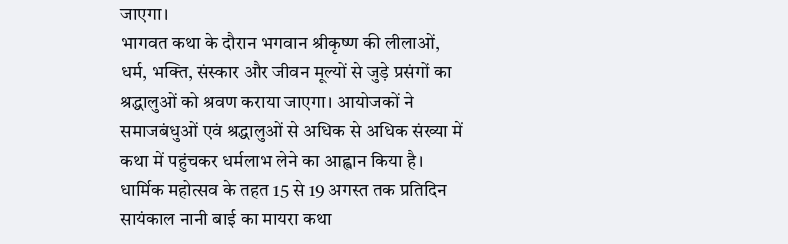जाएगा।
भागवत कथा के दौरान भगवान श्रीकृष्ण की लीलाओं, धर्म, भक्ति, संस्कार और जीवन मूल्यों से जुड़े प्रसंगों का श्रद्धालुओं को श्रवण कराया जाएगा। आयोजकों ने समाजबंधुओं एवं श्रद्धालुओं से अधिक से अधिक संख्या में कथा में पहुंचकर धर्मलाभ लेने का आह्वान किया है।
धार्मिक महोत्सव के तहत 15 से 19 अगस्त तक प्रतिदिन सायंकाल नानी बाई का मायरा कथा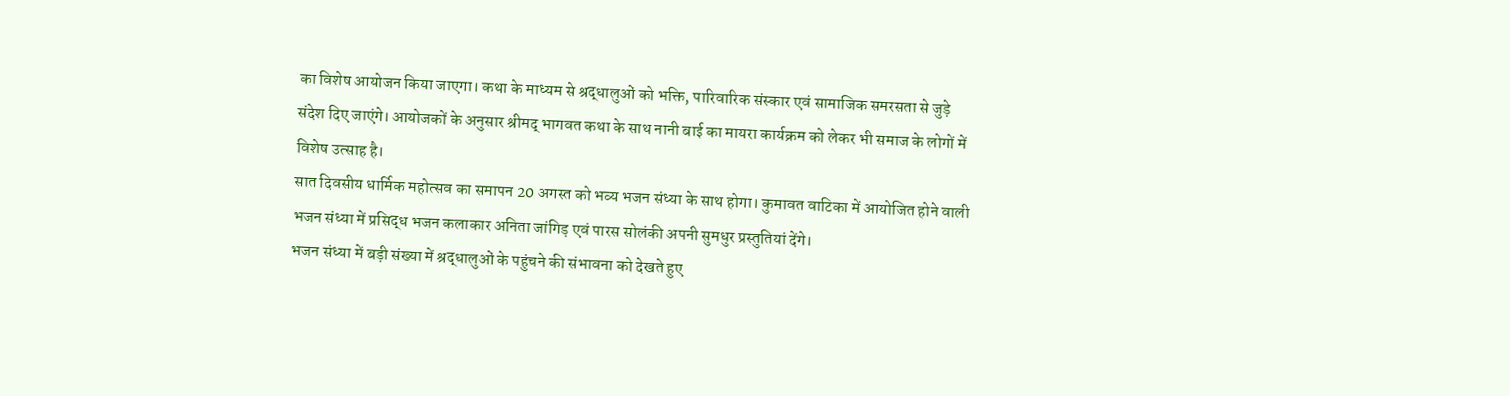का विशेष आयोजन किया जाएगा। कथा के माध्यम से श्रद्धालुओं को भक्ति, पारिवारिक संस्कार एवं सामाजिक समरसता से जुड़े संदेश दिए जाएंगे। आयोजकों के अनुसार श्रीमद् भागवत कथा के साथ नानी बाई का मायरा कार्यक्रम को लेकर भी समाज के लोगों में विशेष उत्साह है।
सात दिवसीय धार्मिक महोत्सव का समापन 20 अगस्त को भव्य भजन संध्या के साथ होगा। कुमावत वाटिका में आयोजित होने वाली भजन संध्या में प्रसिद्ध भजन कलाकार अनिता जांगिड़ एवं पारस सोलंकी अपनी सुमधुर प्रस्तुतियां देंगे।
भजन संध्या में बड़ी संख्या में श्रद्धालुओं के पहुंचने की संभावना को देखते हुए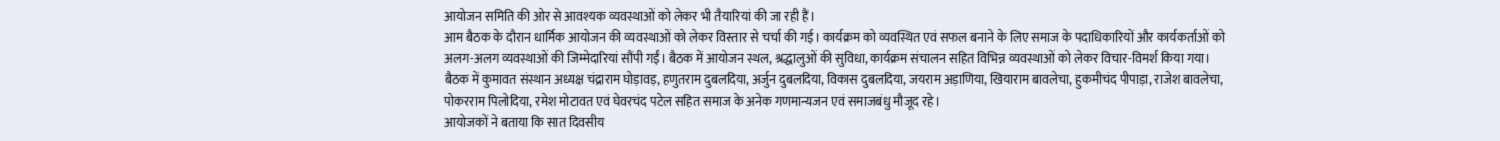आयोजन समिति की ओर से आवश्यक व्यवस्थाओं को लेकर भी तैयारियां की जा रही हैं।
आम बैठक के दौरान धार्मिक आयोजन की व्यवस्थाओं को लेकर विस्तार से चर्चा की गई। कार्यक्रम को व्यवस्थित एवं सफल बनाने के लिए समाज के पदाधिकारियों और कार्यकर्ताओं को अलग-अलग व्यवस्थाओं की जिम्मेदारियां सौंपी गईं। बैठक में आयोजन स्थल, श्रद्धालुओं की सुविधा, कार्यक्रम संचालन सहित विभिन्न व्यवस्थाओं को लेकर विचार-विमर्श किया गया।
बैठक में कुमावत संस्थान अध्यक्ष चंद्राराम घोड़ावड़, हणुतराम दुबलदिया, अर्जुन दुबलदिया, विकास दुबलदिया, जयराम अड़ाणिया, खियाराम बावलेचा, हुकमीचंद पीपाड़ा, राजेश बावलेचा, पोकरराम पिलोदिया, रमेश मोटावत एवं घेवरचंद पटेल सहित समाज के अनेक गणमान्यजन एवं समाजबंधु मौजूद रहे।
आयोजकों ने बताया कि सात दिवसीय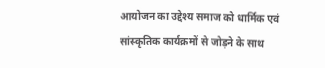आयोजन का उद्देश्य समाज को धार्मिक एवं सांस्कृतिक कार्यक्रमों से जोड़ने के साथ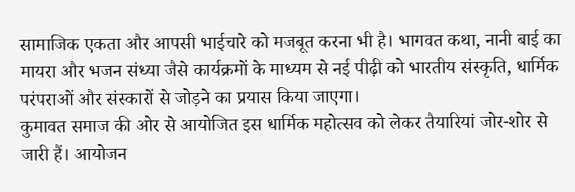सामाजिक एकता और आपसी भाईचारे को मजबूत करना भी है। भागवत कथा, नानी बाई का मायरा और भजन संध्या जैसे कार्यक्रमों के माध्यम से नई पीढ़ी को भारतीय संस्कृति, धार्मिक परंपराओं और संस्कारों से जोड़ने का प्रयास किया जाएगा।
कुमावत समाज की ओर से आयोजित इस धार्मिक महोत्सव को लेकर तैयारियां जोर-शोर से जारी हैं। आयोजन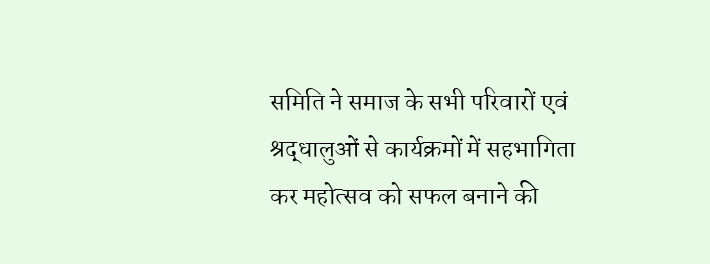समिति ने समाज के सभी परिवारों एवं श्रद्धालुओं से कार्यक्रमों में सहभागिता कर महोत्सव को सफल बनाने की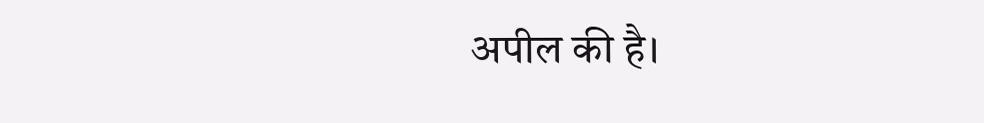अपील की है।